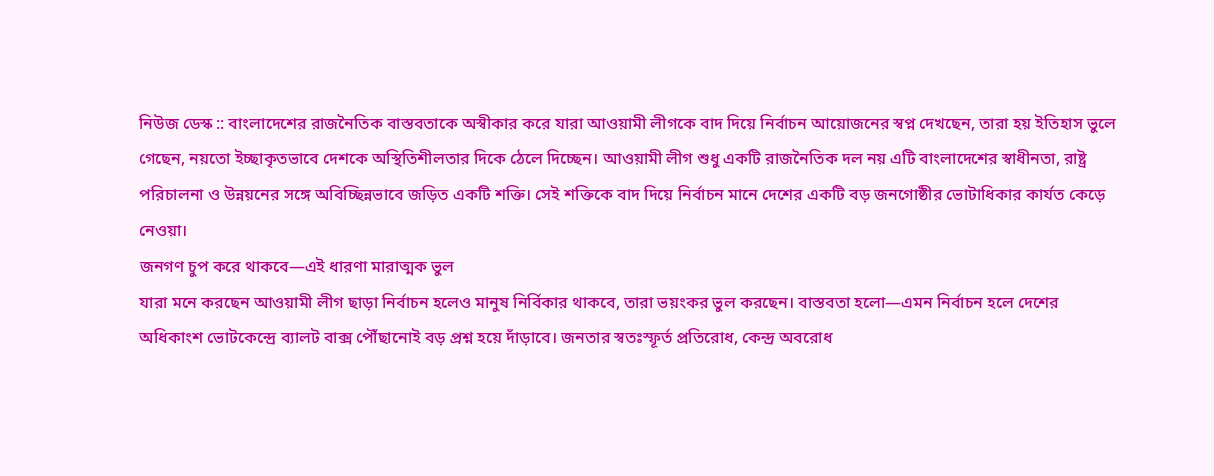নিউজ ডেস্ক :: বাংলাদেশের রাজনৈতিক বাস্তবতাকে অস্বীকার করে যারা আওয়ামী লীগকে বাদ দিয়ে নির্বাচন আয়োজনের স্বপ্ন দেখছেন, তারা হয় ইতিহাস ভুলে গেছেন, নয়তো ইচ্ছাকৃতভাবে দেশকে অস্থিতিশীলতার দিকে ঠেলে দিচ্ছেন। আওয়ামী লীগ শুধু একটি রাজনৈতিক দল নয় এটি বাংলাদেশের স্বাধীনতা, রাষ্ট্র পরিচালনা ও উন্নয়নের সঙ্গে অবিচ্ছিন্নভাবে জড়িত একটি শক্তি। সেই শক্তিকে বাদ দিয়ে নির্বাচন মানে দেশের একটি বড় জনগোষ্ঠীর ভোটাধিকার কার্যত কেড়ে নেওয়া।
জনগণ চুপ করে থাকবে—এই ধারণা মারাত্মক ভুল
যারা মনে করছেন আওয়ামী লীগ ছাড়া নির্বাচন হলেও মানুষ নির্বিকার থাকবে, তারা ভয়ংকর ভুল করছেন। বাস্তবতা হলো—এমন নির্বাচন হলে দেশের অধিকাংশ ভোটকেন্দ্রে ব্যালট বাক্স পৌঁছানোই বড় প্রশ্ন হয়ে দাঁড়াবে। জনতার স্বতঃস্ফূর্ত প্রতিরোধ, কেন্দ্র অবরোধ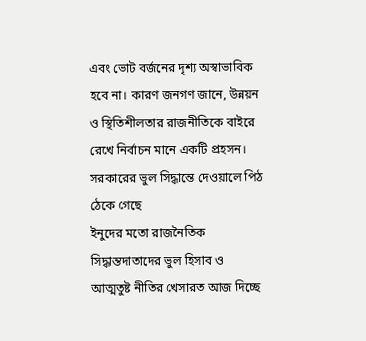এবং ভোট বর্জনের দৃশ্য অস্বাভাবিক হবে না। কারণ জনগণ জানে, উন্নয়ন ও স্থিতিশীলতার রাজনীতিকে বাইরে রেখে নির্বাচন মানে একটি প্রহসন।
সরকারের ভুল সিদ্ধান্তে দেওয়ালে পিঠ ঠেকে গেছে
ইনুদের মতো রাজনৈতিক সিদ্ধান্তদাতাদের ভুল হিসাব ও আত্মতুষ্ট নীতির খেসারত আজ দিচ্ছে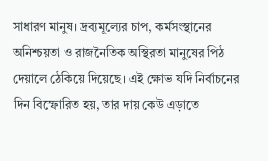সাধারণ মানুষ। দ্রব্যমূল্যের চাপ, কর্মসংস্থানের অনিশ্চয়তা ও রাজনৈতিক অস্থিরতা মানুষের পিঠ দেয়ালে ঠেকিয়ে দিয়েছে। এই ক্ষোভ যদি নির্বাচনের দিন বিস্ফোরিত হয়, তার দায় কেউ এড়াতে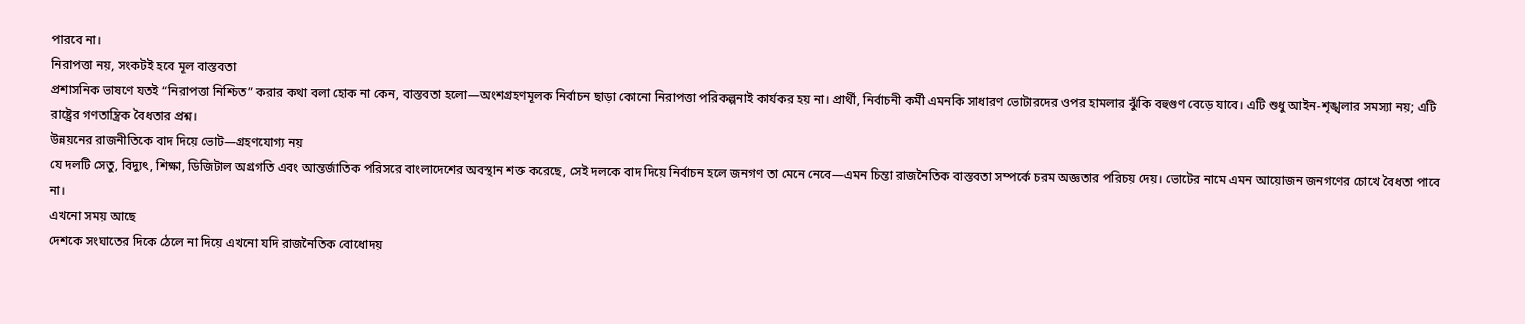পারবে না।
নিরাপত্তা নয়, সংকটই হবে মূল বাস্তবতা
প্রশাসনিক ভাষণে যতই “নিরাপত্তা নিশ্চিত” করার কথা বলা হোক না কেন, বাস্তবতা হলো—অংশগ্রহণমূলক নির্বাচন ছাড়া কোনো নিরাপত্তা পরিকল্পনাই কার্যকর হয় না। প্রার্থী, নির্বাচনী কর্মী এমনকি সাধারণ ভোটারদের ওপর হামলার ঝুঁকি বহুগুণ বেড়ে যাবে। এটি শুধু আইন-শৃঙ্খলার সমস্যা নয়; এটি রাষ্ট্রের গণতান্ত্রিক বৈধতার প্রশ্ন।
উন্নয়নের রাজনীতিকে বাদ দিয়ে ভোট—গ্রহণযোগ্য নয়
যে দলটি সেতু, বিদ্যুৎ, শিক্ষা, ডিজিটাল অগ্রগতি এবং আন্তর্জাতিক পরিসরে বাংলাদেশের অবস্থান শক্ত করেছে, সেই দলকে বাদ দিয়ে নির্বাচন হলে জনগণ তা মেনে নেবে—এমন চিন্তা রাজনৈতিক বাস্তবতা সম্পর্কে চরম অজ্ঞতার পরিচয় দেয়। ভোটের নামে এমন আয়োজন জনগণের চোখে বৈধতা পাবে না।
এখনো সময় আছে
দেশকে সংঘাতের দিকে ঠেলে না দিয়ে এখনো যদি রাজনৈতিক বোধোদয়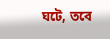ঘটে, তবে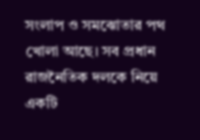সংলাপ ও সমঝোতার পথ খোলা আছে। সব প্রধান রাজনৈতিক দলকে নিয়ে একটি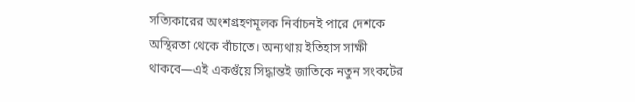সত্যিকারের অংশগ্রহণমূলক নির্বাচনই পারে দেশকে অস্থিরতা থেকে বাঁচাতে। অন্যথায় ইতিহাস সাক্ষী থাকবে—এই একগুঁয়ে সিদ্ধান্তই জাতিকে নতুন সংকটের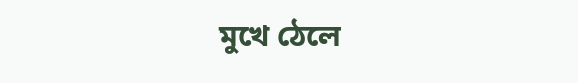মুখে ঠেলে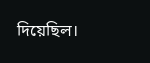দিয়েছিল।